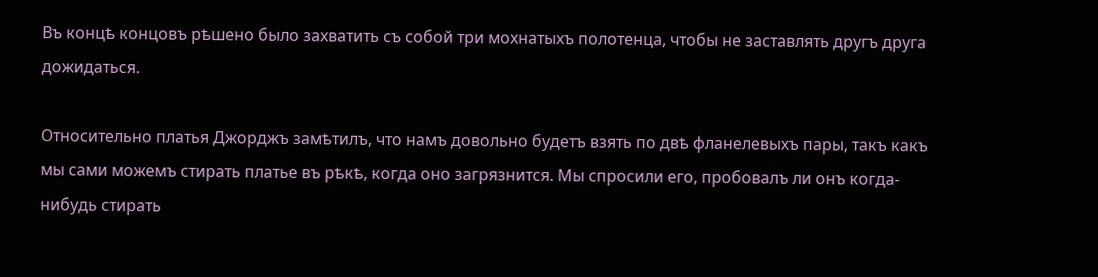Въ концѣ концовъ рѣшено было захватить съ собой три мохнатыхъ полотенца, чтобы не заставлять другъ друга дожидаться.

Относительно платья Джорджъ замѣтилъ, что намъ довольно будетъ взять по двѣ фланелевыхъ пары, такъ какъ мы сами можемъ стирать платье въ рѣкѣ, когда оно загрязнится. Мы спросили его, пробовалъ ли онъ когда-нибудь стирать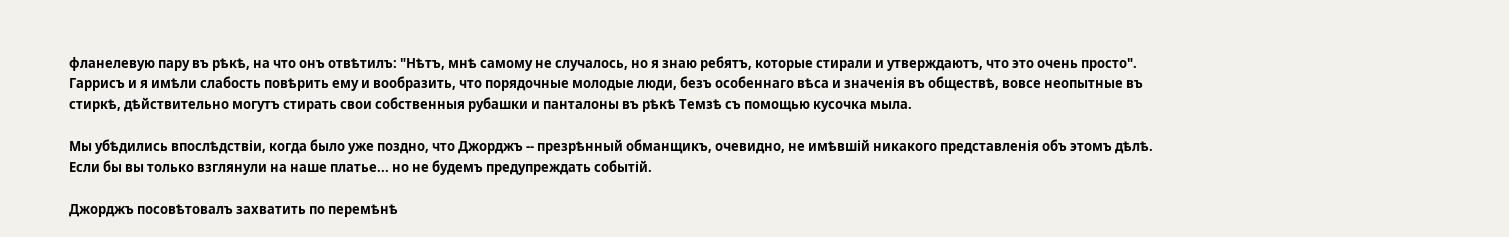фланелевую пару въ рѣкѣ, на что онъ отвѣтилъ: "Нѣтъ, мнѣ самому не случалось, но я знаю ребятъ, которые стирали и утверждаютъ, что это очень просто". Гаррисъ и я имѣли слабость повѣрить ему и вообразить, что порядочные молодые люди, безъ особеннаго вѣса и значенія въ обществѣ, вовсе неопытные въ стиркѣ, дѣйствительно могутъ стирать свои собственныя рубашки и панталоны въ рѣкѣ Темзѣ съ помощью кусочка мыла.

Мы убѣдились впослѣдствіи, когда было уже поздно, что Джорджъ -- презрѣнный обманщикъ, очевидно, не имѣвшій никакого представленія объ этомъ дѣлѣ. Если бы вы только взглянули на наше платье... но не будемъ предупреждать событій.

Джорджъ посовѣтовалъ захватить по перемѣнѣ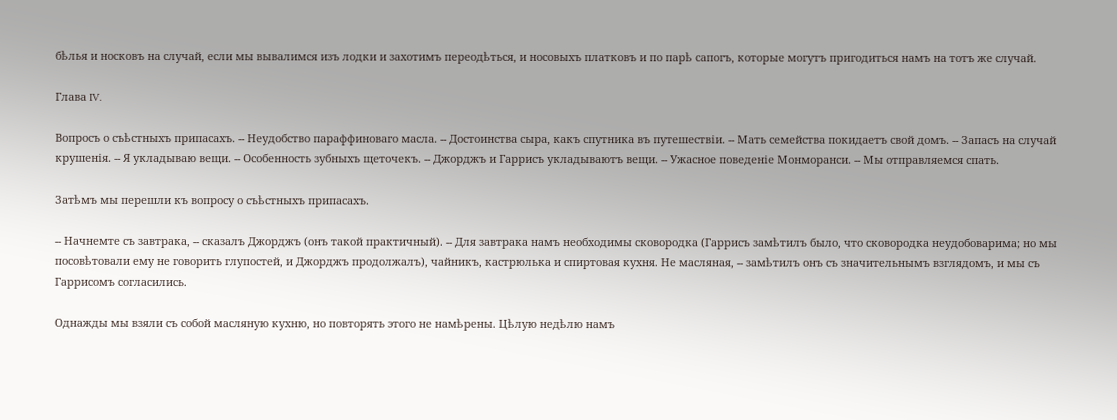бѣлья и носковъ на случай, если мы вывалимся изъ лодки и захотимъ переодѣться, и носовыхъ платковъ и по парѣ сапогъ, которые могутъ пригодиться намъ на тотъ же случай.

Глава IV.

Вопросъ о съѣстныхъ припасахъ. -- Неудобство параффиноваго масла. -- Достоинства сыра, какъ спутника въ путешествіи. -- Мать семейства покидаетъ свой домъ. -- Запасъ на случай крушенія. -- Я укладываю вещи. -- Особенность зубныхъ щеточекъ. -- Джорджъ и Гаррисъ укладываютъ вещи. -- Ужасное поведеніе Монморанси. -- Мы отправляемся спать.

Затѣмъ мы перешли къ вопросу о съѣстныхъ припасахъ.

-- Начнемте съ завтрака, -- сказалъ Джорджъ (онъ такой практичный). -- Для завтрака намъ необходимы сковородка (Гаррисъ замѣтилъ было, что сковородка неудобоварима; но мы посовѣтовали ему не говорить глупостей, и Джорджъ продолжалъ), чайникъ, кастрюлька и спиртовая кухня. Не масляная, -- замѣтилъ онъ съ значительнымъ взглядомъ, и мы съ Гаррисомъ согласились.

Однажды мы взяли съ собой масляную кухню, но повторять этого не намѣрены. Цѣлую недѣлю намъ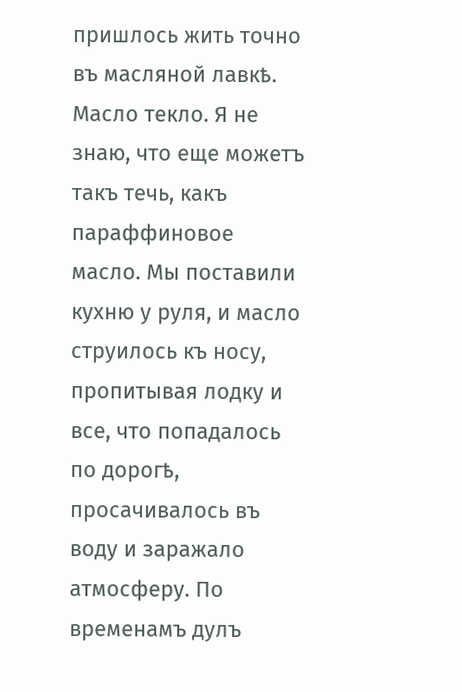пришлось жить точно въ масляной лавкѣ. Масло текло. Я не знаю, что еще можетъ такъ течь, какъ параффиновое масло. Мы поставили кухню у руля, и масло струилось къ носу, пропитывая лодку и все, что попадалось по дорогѣ, просачивалось въ воду и заражало атмосферу. По временамъ дулъ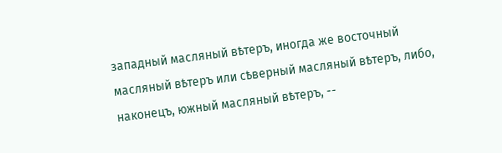западный масляный вѣтеръ, иногда же восточный масляный вѣтеръ или сѣверный масляный вѣтеръ, либо, наконецъ, южный масляный вѣтеръ, --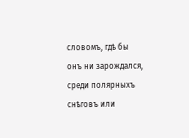словомъ, гдѣ бы онъ ни зарождался, среди полярныхъ снѣговъ или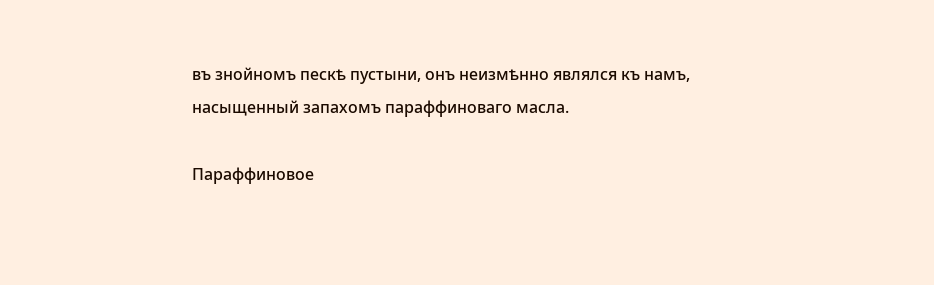въ знойномъ пескѣ пустыни, онъ неизмѣнно являлся къ намъ, насыщенный запахомъ параффиноваго масла.

Параффиновое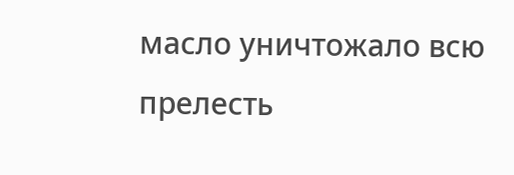масло уничтожало всю прелесть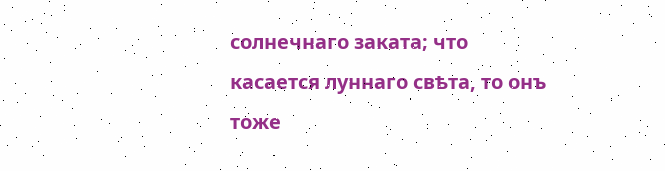солнечнаго заката; что касается луннаго свѣта, то онъ тоже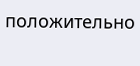положительно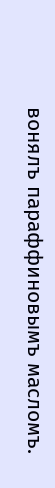вонялъ параффиновымъ масломъ.